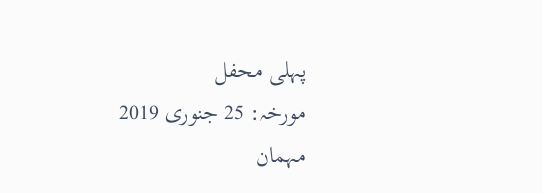پہلی محفل
مورخہ: 25 جنوری 2019
مہمان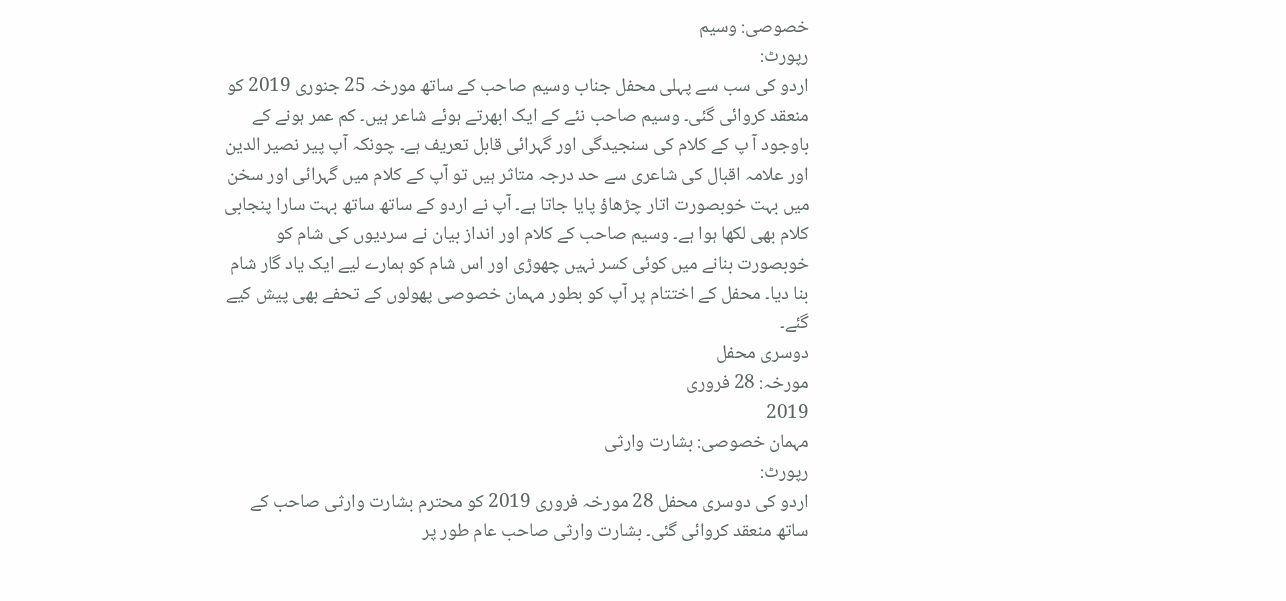خصوصی: وسیم
رپورٹ:
اردو کی سب سے پہلی محفل جناب وسیم صاحب کے ساتھ مورخہ 25 جنوری 2019 کو منعقد کروائی گئی۔ وسیم صاحب نئے کے ایک ابھرتے ہوئے شاعر ہیں۔ کم عمر ہونے کے باوجود آ پ کے کلام کی سنجیدگی اور گہرائی قابل تعریف ہے۔ چونکہ آپ پیر نصیر الدین اور علامہ اقبال کی شاعری سے حد درجہ متاثر ہیں تو آپ کے کلام میں گہرائی اور سخن میں بہت خوبصورت اتار چڑھاؤ پایا جاتا ہے۔ آپ نے اردو کے ساتھ ساتھ بہت سارا پنجابی کلام بھی لکھا ہوا ہے۔ وسیم صاحب کے کلام اور انداز بیان نے سردیوں کی شام کو خوبصورت بنانے میں کوئی کسر نہیں چھوڑی اور اس شام کو ہمارے لیے ایک یاد گار شام بنا دیا۔ محفل کے اختتام پر آپ کو بطور مہمان خصوصی پھولوں کے تحفے بھی پیش کیے گئے۔
دوسری محفل
مورخہ: 28 فروری
2019
مہمان خصوصی: بشارت وارثی
رپورٹ:
اردو کی دوسری محفل 28 مورخہ فروری 2019 کو محترم بشارت وارثی صاحب کے ساتھ منعقد کروائی گئی۔ بشارت وارثی صاحب عام طور پر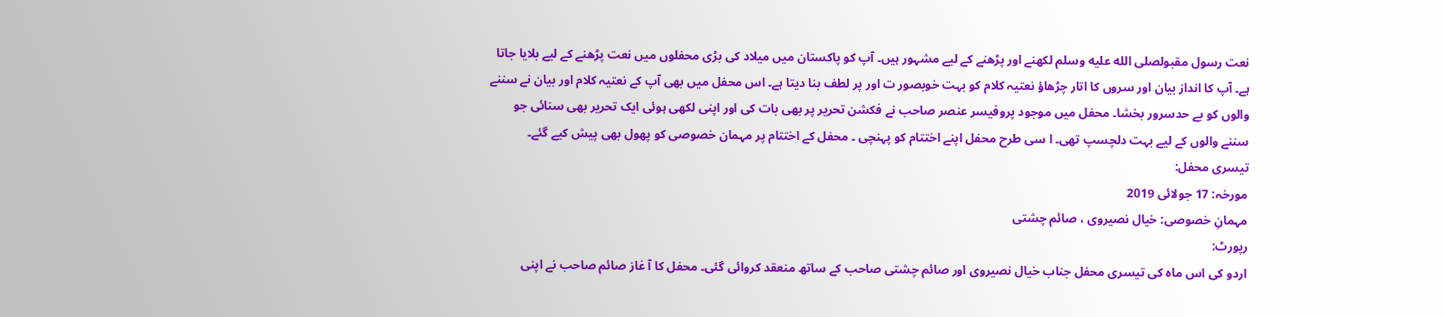نعت رسول مقبولصلى الله عليه وسلم لکھنے اور پڑھنے کے لیے مشہور ہیں۔ آپ کو پاکستان میں میلاد کی بڑی محفلوں میں نعت پڑھنے کے لیے بلایا جاتا ہے۔ آپ کا انداز بیان اور سروں کا اتار چڑھاؤ نعتیہ کلام کو بہت خوبصور ت اور پر لطف بنا دیتا ہے۔ اس محفل میں بھی آپ کے نعتیہ کلام اور بیان نے سننے والوں کو بے حدسرور بخشا۔ محفل میں موجود پروفیسر عنصر صاحب نے فکشن تحریر پر بھی بات کی اور اپنی لکھی ہوئی ایک تحریر بھی سنائی جو سننے والوں کے لیے بہت دلچسپ تھی۔ ا سی طرح محفل اپنے اختتام کو پہنچی ۔ محفل کے اختتام پر مہمان خصوصی کو پھول بھی پیش کیے گئے۔
تیسری محفل:
مورخہ: 17 جولائی 2019
مہمانِ خصوصی: خیال نصیروی ، صائم چشتی
رپورٹ:
اردو کی اس ماہ کی تیسری محفل جناب خیال نصیروی اور صائم چشتی صاحب کے ساتھ منعقد کروائی گئی۔ محفل کا آ غاز صائم صاحب نے اپنی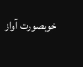خوبصورت آواز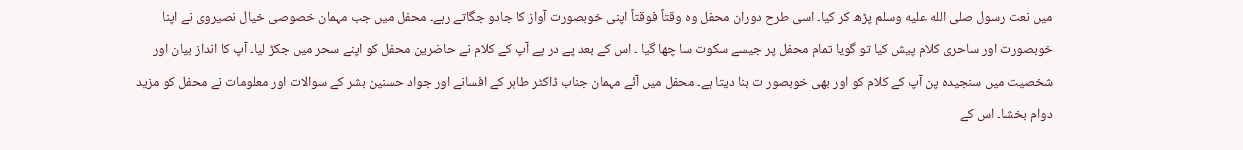میں نعت رسول صلى الله عليه وسلم پڑھ کر کیا۔ اسی طرح دوران محفل وہ وقتاً فوقتاً اپنی خوبصورت آواز کا جادو جگاتے رہے۔ محفل میں جب مہمان خصوصی خیال نصیروی نے اپنا خوبصورت اور ساحری کلام پیش کیا تو گویا تمام محفل پر جیسے سکوت سا چھا گیا ۔ اس کے بعد پے در پے آپ کے کلام نے حاضرین محفل کو اپنے سحر میں جکڑ لیا۔ آپ کا انداز بیان اور شخصیت میں سنجیدہ پن آپ کے کلام کو اور بھی خوبصور ت بنا دیتا ہے۔ محفل میں آئے مہمان جناب ڈاکٹر طاہر کے افسانے اور جواد حسنین بشر کے سوالات اور معلومات نے محفل کو مزید دوام بخشا۔ اس کے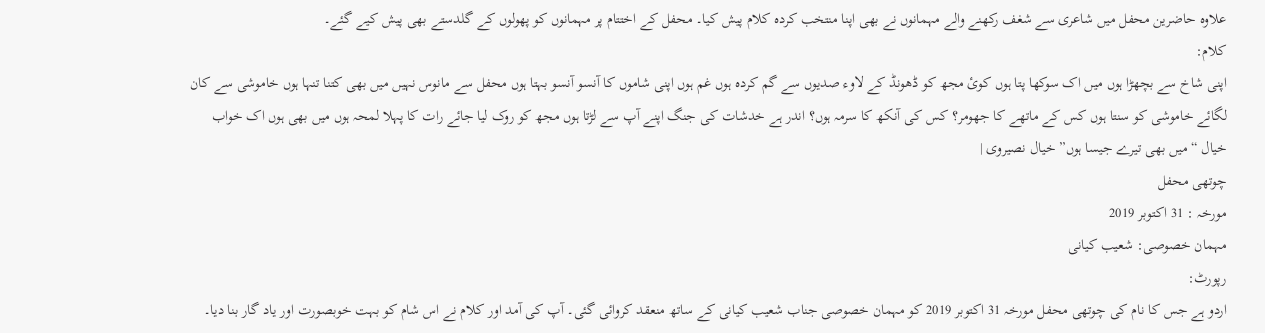علاوہ حاضرین محفل میں شاعری سے شغف رکھنے والے مہمانوں نے بھی اپنا منتخب کردہ کلام پیش کیا۔ محفل کے اختتام پر مہمانوں کو پھولوں کے گلدستے بھی پیش کیے گئے۔
کلام:
اپنی شاخ سے بچھڑا ہوں میں اک سوکھا پتا ہوں کوئ مجھ کو ڈھونڈ کے لاوء صدیوں سے گم کردہ ہوں غم ہوں اپنی شاموں کا آنسو آنسو بہتا ہوں محفل سے مانوس نہیں میں بھی کتنا تنہا ہوں خاموشی سے کان لگائے خاموشی کو سنتا ہوں کس کے ماتھے کا جھومر؟ کس کی آنکھ کا سرمہ ہوں؟ اندر ہے خدشات کی جنگ اپنے آپ سے لڑتا ہوں مجھ کو روک لیا جائے رات کا پہلا لمحہ ہوں میں بھی ہوں اک خواب خیال “میں بھی تیرے جیسا ہوں” خیال نصیروی |
چوتھی محفل
مورخہ : 31 اکتوبر 2019
مہمان خصوصی: شعیب کیانی
رپورٹ:
اردو ہے جس کا نام کی چوتھی محفل مورخہ 31 اکتوبر 2019 کو مہمان خصوصی جناب شعیب کیانی کے ساتھ منعقد کروائی گئی۔ آپ کی آمد اور کلام نے اس شام کو بہت خوبصورت اور یاد گار بنا دیا۔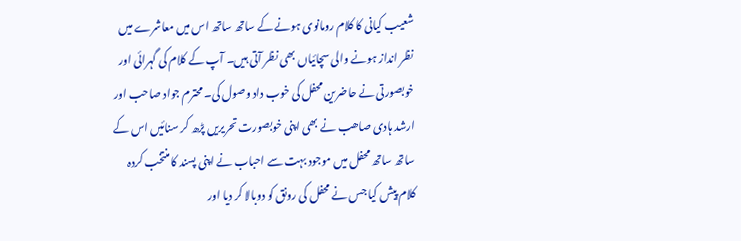شعیب کیانی کا کلام رومانوی ہونے کے ساتھ ساتھ اس میں معاشرے میں نظر انداز ہونے والی سچائیاں بھی نظر آتی ہیں۔ آپ کے کلام کی گہرائی اور خوبصورتی نے حاضرین محفل کی خوب داد وصول کی۔ محترم جواد صاحب اور ارشد ہادی صاھب نے بھی اپنی خوبصورت تحریریں پڑھ کر سنائیں اس کے ساتھ ساتھ محفل میں موجود بہت سے احباب نے اپنی پسند کا منتخب کردہ کلام پیش کیا جس نے محفل کی رونق کو دوبالا کر دیا اور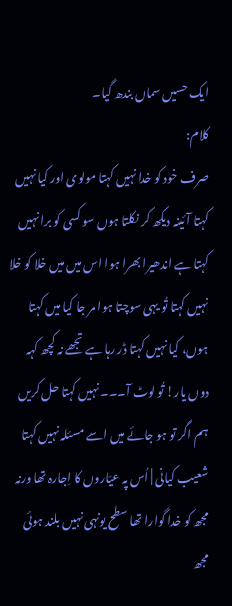ایک حسیں سماں بندھ گیا۔
کلام:
صرف خود کو خدا نہیں کہتا مولوی اور کیا نہیں کہتا آئینہ دیکھ کر نکلتا ہوں سو کسی کو برا نہیں کہتا ہے اندھیرا بھرا ہوا اس میں میں خلا کو خلا نہیں کہتا تُو یہی سوچتا ہوا مر جا کیا میں کہتا ہوں، کیا نہیں کہتا ڈر رہا ہے تجھے نہ کچھ کہہ دوں یار! تُو لوٹ آ۔۔۔ نہیں کہتا حل کریں ہم اگر تو ہو جائے میں اسے مسئلہ نہیں کہتا شعیب کیانی | اُس پہ عیّاروں کا اِجارہ تھا ورنہ مجھ کو خدا گوارا تھا سطح یونہی نہیں بلند ہوئی مجھ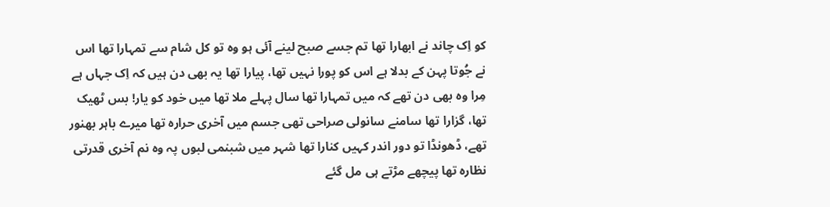کو اِک چاند نے ابھارا تھا تم جسے صبح لینے آئی ہو وہ تو کل شام سے تمہارا تھا اس نے جُوتا پہن کے بدلا ہے اس کو پورا نہیں تھا، پیارا تھا یہ بھی دن ہیں کہ اِک جہاں ہے مِرا وہ بھی دن تھے کہ میں تمہارا تھا سال پہلے ملا تھا میں خود کو یار! بس ٹھیک تھا، گزارا تھا سامنے سانولی صراحی تھی جسم میں آخری حرارہ تھا میرے باہر بھنور تھے، ڈھونڈا تو دور اندر کہیں کنارا تھا شہر میں شبنمی لبوں پہ وہ نم آخری قدرتی نظارہ تھا پیچھے مڑتے ہی مل گئے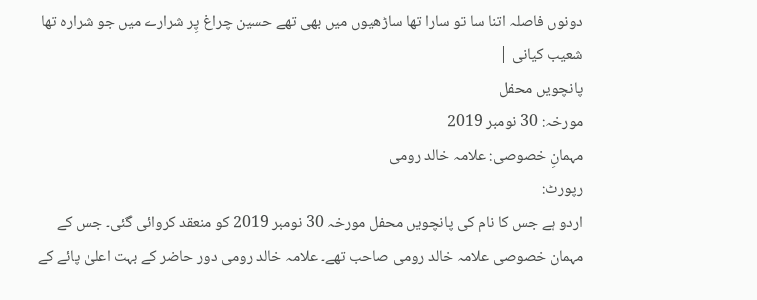دونوں فاصلہ اتنا سا تو سارا تھا ساڑھیوں میں بھی تھے حسین چراغ پِر شرارے میں جو شرارہ تھا شعیب کیانی |
پانچویں محفل
مورخہ: 30 نومبر 2019
مہمانِ خصوصی: علامہ خالد رومی
رپورٹ:
اردو ہے جس کا نام کی پانچویں محفل مورخہ 30 نومبر 2019 کو منعقد کروائی گئی۔ جس کے مہمان خصوصی علامہ خالد رومی صاحب تھے۔ علامہ خالد رومی دور حاضر کے بہت اعلیٰ پائے کے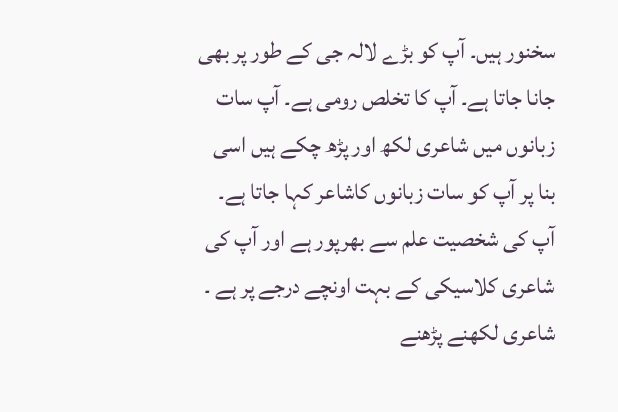سخنور ہیں۔ آپ کو بڑے لالہ جی کے طور پر بھی جانا جاتا ہے۔ آپ کا تخلص رومی ہے۔ آپ سات زبانوں میں شاعری لکھ اور پڑھ چکے ہیں اسی بنا پر آپ کو سات زبانوں کاشاعر کہا جاتا ہے۔ آپ کی شخصیت علم سے بھرپور ہے اور آپ کی شاعری کلاسیکی کے بہت اونچے درجے پر ہے ۔ شاعری لکھنے پڑھنے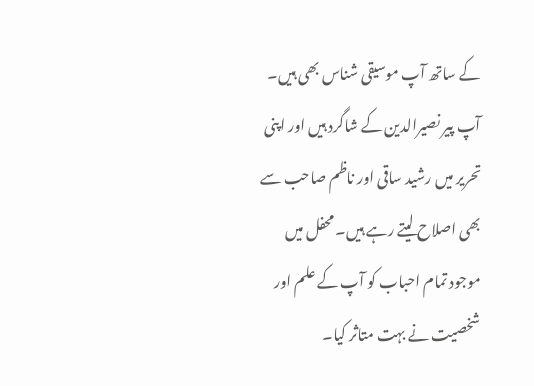کے ساتھ آپ موسیقی شناس بھی ہیں۔ آپ پیر نصیرالدین کے شاگرد ہیں اور اپنی تحریر میں رشید ساقی اور ناظم صاحب سے بھی اصلاح لیتے رہے ہیں۔ محفل میں موجود تمام احباب کو آپ کے علم اور شخصیت نے بہت متاثر کیا۔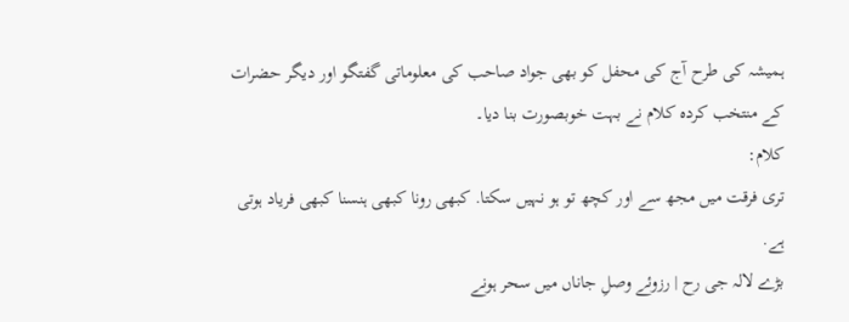ہمیشہ کی طرح آج کی محفل کو بھی جواد صاحب کی معلوماتی گفتگو اور دیگر حضرات کے منتخب کردہ کلام نے بہت خوبصورت بنا دیا۔
کلام:
تری فرقت میں مجھ سے اور کچھ تو ہو نہیں سکتا. کبھی رونا کبھی ہنسنا کبھی فریاد ہوتی ہے.
بڑے لالہ جی رح | رزوئے وصلِ جاناں میں سحر ہونے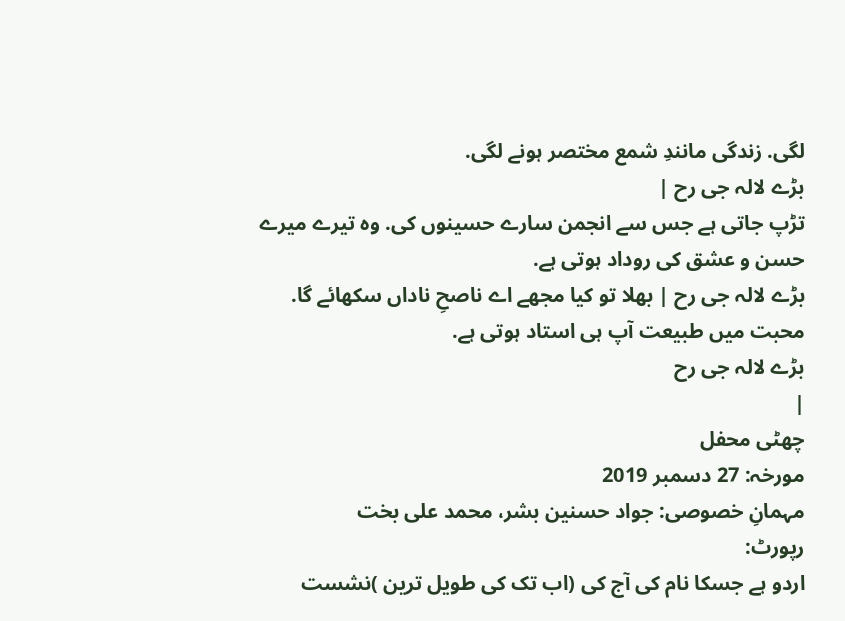لگی. زندگی مانندِ شمع مختصر ہونے لگی.
بڑے لالہ جی رح |
تڑپ جاتی ہے جس سے انجمن سارے حسینوں کی. وہ تیرے میرے حسن و عشق کی روداد ہوتی ہے.
بڑے لالہ جی رح | بھلا تو کیا مجھے اے ناصحِ ناداں سکھائے گا. محبت میں طبیعت آپ ہی استاد ہوتی ہے.
بڑے لالہ جی رح
|
چھٹی محفل
مورخہ: 27 دسمبر 2019
مہمانِ خصوصی: جواد حسنین بشر، محمد علی بخت
رپورٹ:
اردو ہے جسکا نام کی آج کی (اب تک کی طویل ترین )نشست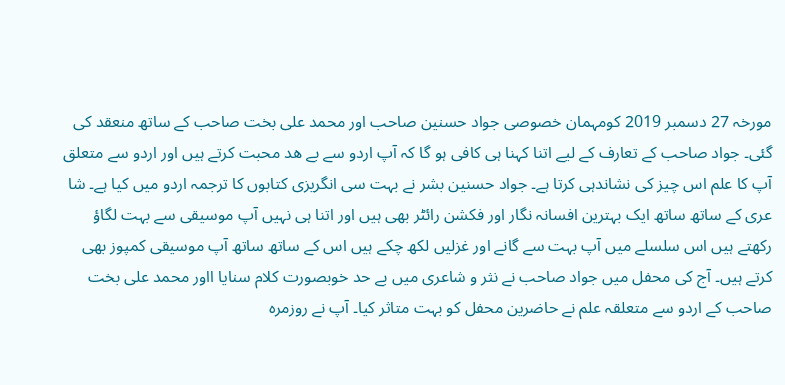مورخہ 27 دسمبر 2019 کومہمان خصوصی جواد حسنین صاحب اور محمد علی بخت صاحب کے ساتھ منعقد کی گئی۔ جواد صاحب کے تعارف کے لیے اتنا کہنا ہی کافی ہو گا کہ آپ اردو سے بے ھد محبت کرتے ہیں اور اردو سے متعلق آپ کا علم اس چیز کی نشاندہی کرتا ہے۔ جواد حسنین بشر نے بہت سی انگریزی کتابوں کا ترجمہ اردو میں کیا ہے۔ شا عری کے ساتھ ساتھ ایک بہترین افسانہ نگار اور فکشن رائٹر بھی ہیں اور اتنا ہی نہیں آپ موسیقی سے بہت لگاؤ رکھتے ہیں اس سلسلے میں آپ بہت سے گانے اور غزلیں لکھ چکے ہیں اس کے ساتھ ساتھ آپ موسیقی کمپوز بھی کرتے ہیں۔ آج کی محفل میں جواد صاحب نے نثر و شاعری میں بے حد خوبصورت کلام سنایا ااور محمد علی بخت صاحب کے اردو سے متعلقہ علم نے حاضرین محفل کو بہت متاثر کیا۔ آپ نے روزمرہ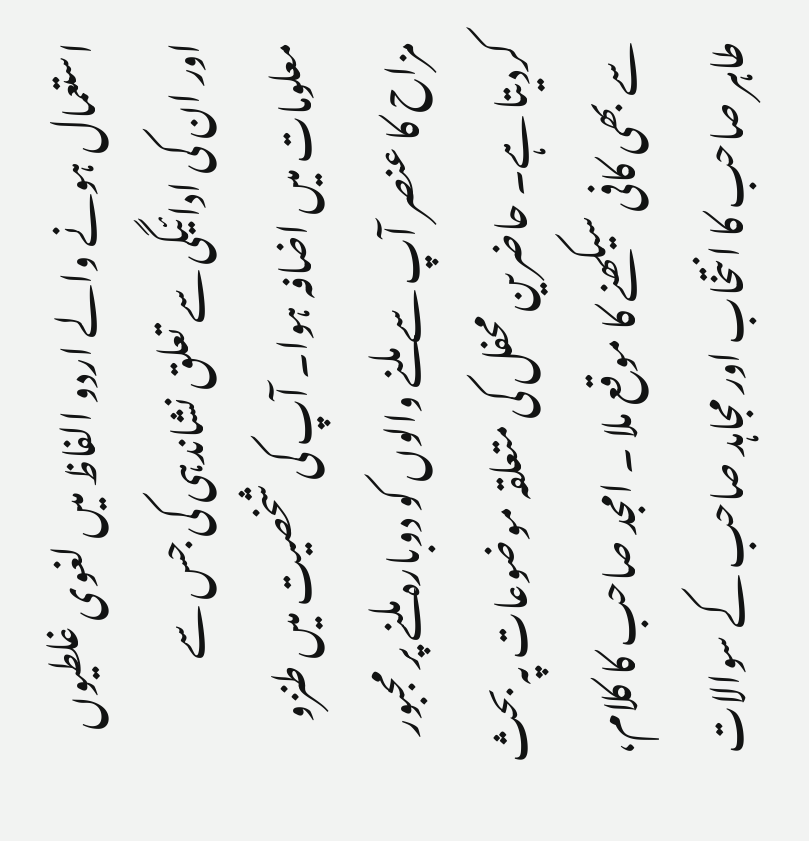استعمال ہونے والے اردو الفاظ میں لغوی غلطیوں اور ان کی ادائیگی سے تعلق نشاندہی کی جس سے معلومات میں اضافہ ہوا۔ آپ کی شخصیت میں طنزو مزاح کا عنصر آپ سے ملنے والوں کو دوبارہ ملنے پر مجبور کردیتا ہے۔ حاضرین محفل کی متعلقہ موضوعات پہ بحث سے بھی کافی سیکھنے کا موقع ملا ۔ امجد صاحب کا کلام، طاہر صاحب کا انتخاب اور مجاہد صاحب کے سوالات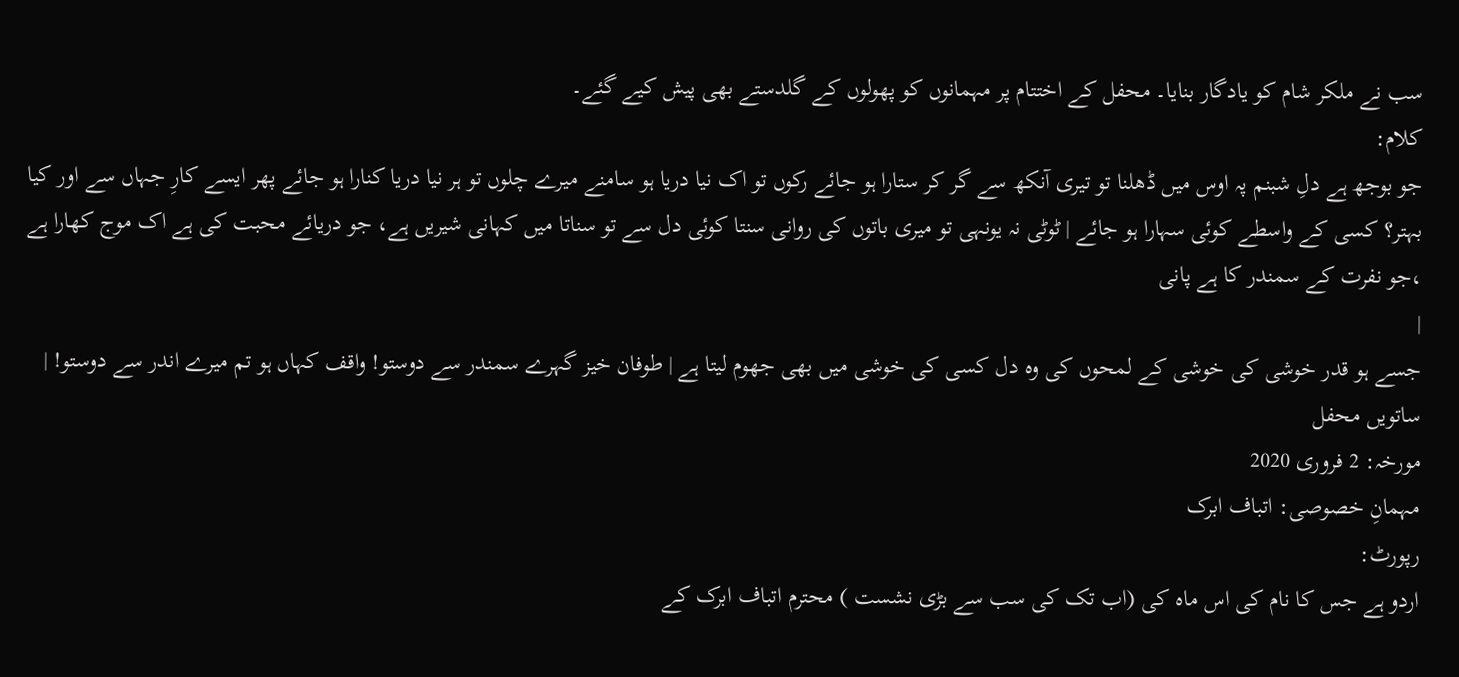سب نے ملکر شام کو یادگار بنایا۔ محفل کے اختتام پر مہمانوں کو پھولوں کے گلدستے بھی پیش کیے گئے۔
کلام:
جو بوجھ ہے دلِ شبنم پہ اوس میں ڈھلنا تو تیری آنکھ سے گر کر ستارا ہو جائے رکوں تو اک نیا دریا ہو سامنے میرے چلوں تو ہر نیا دریا کنارا ہو جائے پھر ایسے کارِ جہاں سے اور کیا بہتر؟ کسی کے واسطے کوئی سہارا ہو جائے | ٹوٹی نہ یونہی تو میری باتوں کی روانی سنتا کوئی دل سے تو سناتا میں کہانی شیریں ہے، جو دریائے محبت کی ہے اک موج کھارا ہے ،جو نفرت کے سمندر کا ہے پانی
|
جسے ہو قدر خوشی کی خوشی کے لمحوں کی وہ دل کسی کی خوشی میں بھی جھوم لیتا ہے | طوفان خیز گہرے سمندر سے دوستو! واقف کہاں ہو تم میرے اندر سے دوستو! |
ساتویں محفل
مورخہ: 2 فروری 2020
مہمانِ خصوصی: اتباف ابرک
رپورٹ:
اردو ہے جس کا نام کی اس ماہ کی (اب تک کی سب سے بڑی نشست ) محترم اتباف ابرک کے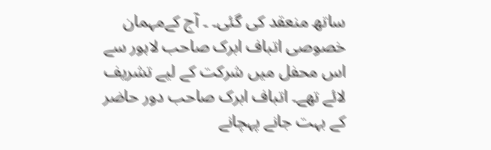ساتھ منعقد کی گئی۔ ۔ آج کےمہمان خصوصی اتباف ابرک صاحب لاہور سے اس محفل میں شرکت کے لیے تشریف لائے تھے۔ اتباف ابرک صاحب دور حاضر کے بہت جانے پہچانے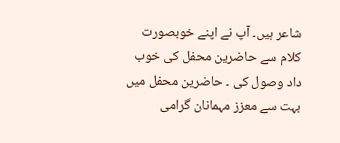شاعر ہیں۔ آپ نے اپنے خوبصورت کلام سے حاضرین محفل کی خوب داد وصول کی ۔ حاضرین محفل میں بہت سے معزز مہمانان گرامی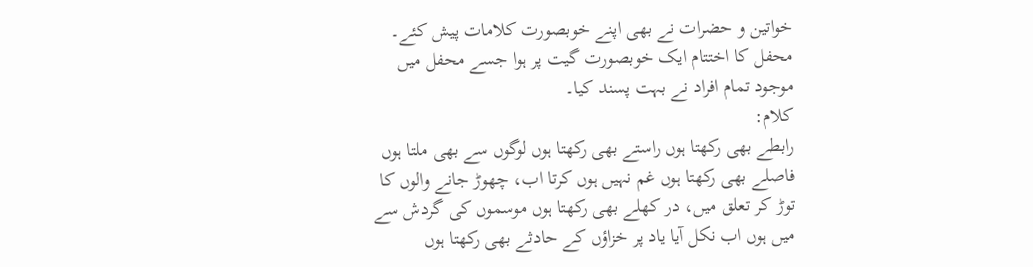خواتین و حضرات نے بھی اپنے خوبصورت کلامات پیش کئے۔ محفل کا اختتام ایک خوبصورت گیت پر ہوا جسے محفل میں موجود تمام افراد نے بہت پسند کیا۔
کلام:
رابطے بھی رکھتا ہوں راستے بھی رکھتا ہوں لوگوں سے بھی ملتا ہوں فاصلے بھی رکھتا ہوں غم نہیں ہوں کرتا اب، چھوڑ جانے والوں کا توڑ کر تعلق میں، در کھلے بھی رکھتا ہوں موسموں کی گردش سے میں ہوں اب نکل آیا یاد پر خزاؤں کے حادثے بھی رکھتا ہوں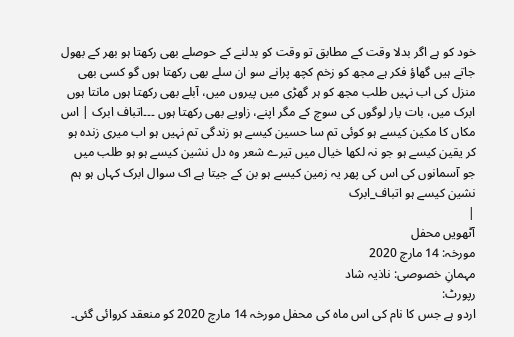خود کو ہے اگر بدلا وقت کے مطابق تو وقت کو بدلنے کے حوصلے بھی رکھتا ہو بھر کے بھول جاتے ہیں گھاؤ فکر ہے مجھ کو زخم کچھ پرانے سو ان سلے بھی رکھتا ہوں گو کسی بھی منزل کی اب نہیں طلب مجھ کو ہر گھڑی میں پیروں میں، آبلے بھی رکھتا ہوں مانتا ہوں ابرک میں، بات یار لوگوں کی سوچ کے مگر اپنے، زاویے بھی رکھتا ہوں ۔۔۔اتباف ابرک | اس مکاں کا مکین کیسے ہو کوئی تم سا حسین کیسے ہو زندگی تم نہیں ہو اب میری زندہ ہو کر یقین کیسے ہو جو نہ لکھا خیال میں تیرے شعر وہ دل نشین کیسے ہو ہو طلب میں جو آسمانوں کی اس کی پھر یہ زمین کیسے ہو بن کے جیتا ہے اک سوال ابرک کہاں ہو ہم نشین کیسے ہو اتباف_ابرک
|
آٹھویں محفل
مورخہ: 14 مارچ 2020
مہمانِ خصوصی: ناذیہ شاد
رپورٹ:
اردو ہے جس کا نام کی اس ماہ کی محفل مورخہ 14 مارچ 2020 کو منعقد کروائی گئی۔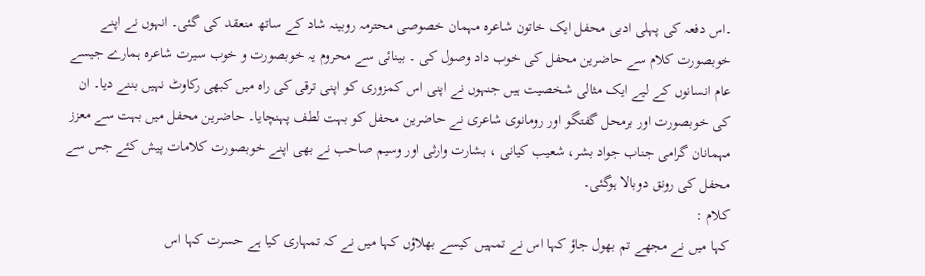۔اس دفعہ کی پہلی ادبی محفل ایک خاتون شاعرہ مہمان خصوصی محترمہ روبینہ شاد کے ساتھ منعقد کی گئی۔ انہوں نے اپنے خوبصورت کلام سے حاضرین محفل کی خوب داد وصول کی ۔ بینائی سے محروم یہ خوبصورت و خوب سیرت شاعرہ ہمارے جیسے عام انسانوں کے لیے ایک مثالی شخصیت ہیں جنہوں نے اپنی اس کمزوری کو اپنی ترقی کی راہ میں کبھی رکاوٹ نہیں بننے دیا۔ ان کی خوبصورت اور برمحل گفتگو اور رومانوی شاعری نے حاضرین محفل کو بہت لطف پہنچایا۔ حاضرین محفل میں بہت سے معزز مہمانان گرامی جناب جواد بشر، شعیب کیانی ، بشارت وارثی اور وسیم صاحب نے بھی اپنے خوبصورت کلامات پیش کئے جس سے محفل کی رونق دوبالا ہوگئی۔
کلام :
کہا میں نے مجھے تم بھول جاؤ کہا اس نے تمہیں کیسے بھلاؤں کہا میں نے کہ تمہاری کیا ہے حسرت کہا اس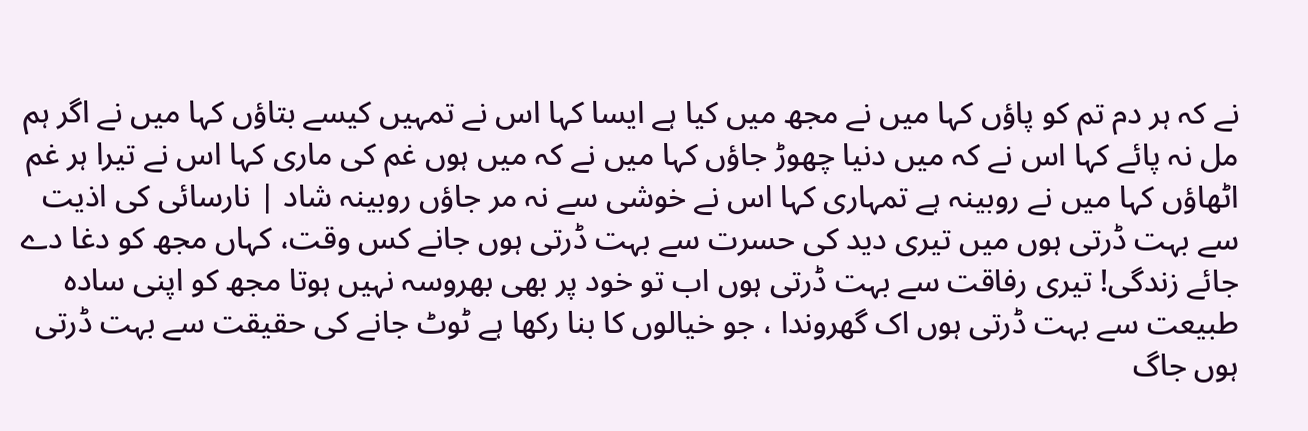نے کہ ہر دم تم کو پاؤں کہا میں نے مجھ میں کیا ہے ایسا کہا اس نے تمہیں کیسے بتاؤں کہا میں نے اگر ہم مل نہ پائے کہا اس نے کہ میں دنیا چھوڑ جاؤں کہا میں نے کہ میں ہوں غم کی ماری کہا اس نے تیرا ہر غم اٹھاؤں کہا میں نے روبینہ ہے تمہاری کہا اس نے خوشی سے نہ مر جاؤں روبینہ شاد | نارسائی کی اذیت سے بہت ڈرتی ہوں میں تیری دید کی حسرت سے بہت ڈرتی ہوں جانے کس وقت، کہاں مجھ کو دغا دے جائے زندگی! تیری رفاقت سے بہت ڈرتی ہوں اب تو خود پر بھی بھروسہ نہیں ہوتا مجھ کو اپنی سادہ طبیعت سے بہت ڈرتی ہوں اک گھروندا ، جو خیالوں کا بنا رکھا ہے ٹوٹ جانے کی حقیقت سے بہت ڈرتی ہوں جاگ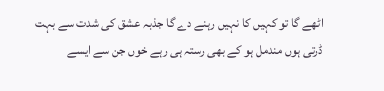اٹھے گا تو کہیں کا نہیں رہنے دے گا جذبہ عشق کی شدت سے بہت ڈرتی ہوں مندمل ہو کے بھی رستہ ہی رہے خوں جن سے ایسے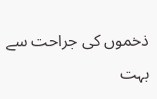ذخموں کی جراحت سے بہت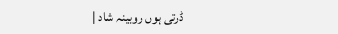ڈرتی ہوں روبینہ شاد |